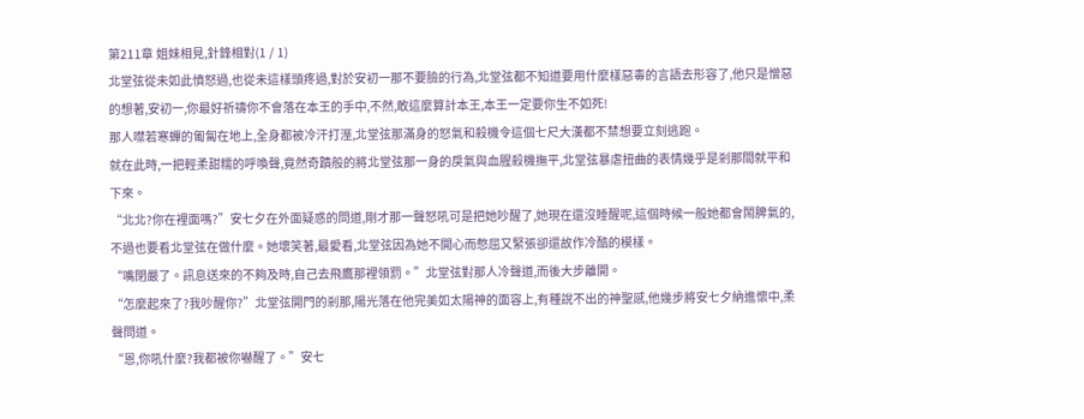第211章 姐妹相見,針鋒相對(1 / 1)
北堂弦從未如此憤怒過,也從未這樣頭疼過,對於安初一那不要臉的行為,北堂弦都不知道要用什麼樣惡毒的言語去形容了,他只是憎惡的想著,安初一,你最好祈禱你不會落在本王的手中,不然,敢這麼算計本王,本王一定要你生不如死!
那人噤若寒蟬的匍匐在地上,全身都被冷汗打溼,北堂弦那滿身的怒氣和殺機令這個七尺大漢都不禁想要立刻逃跑。
就在此時,一把輕柔甜糯的呼喚聲,竟然奇蹟般的將北堂弦那一身的戾氣與血腥殺機撫平,北堂弦暴虐扭曲的表情幾乎是剎那間就平和下來。
“北北?你在裡面嗎?”安七夕在外面疑惑的問道,剛才那一聲怒吼可是把她吵醒了,她現在還沒睡醒呢,這個時候一般她都會鬧脾氣的,不過也要看北堂弦在做什麼。她壞笑著,最愛看,北堂弦因為她不開心而憋屈又緊張卻還故作冷酷的模樣。
“嘴閉嚴了。訊息送來的不夠及時,自己去飛鷹那裡領罰。”北堂弦對那人冷聲道,而後大步離開。
“怎麼起來了?我吵醒你?”北堂弦開門的剎那,陽光落在他完美如太陽神的面容上,有種說不出的神聖感,他幾步將安七夕納進懷中,柔聲問道。
“恩,你吼什麼?我都被你嚇醒了。”安七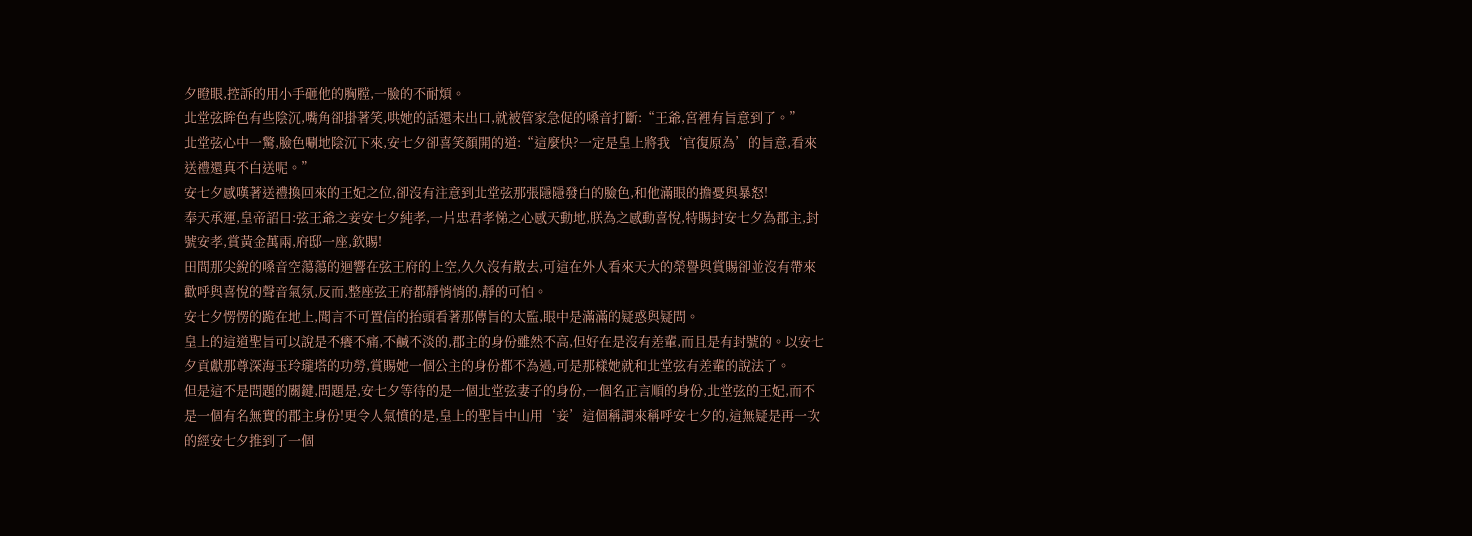夕瞪眼,控訴的用小手砸他的胸膛,一臉的不耐煩。
北堂弦眸色有些陰沉,嘴角卻掛著笑,哄她的話還未出口,就被管家急促的嗓音打斷:“王爺,宮裡有旨意到了。”
北堂弦心中一驚,臉色唰地陰沉下來,安七夕卻喜笑顏開的道:“這麼快?一定是皇上將我‘官復原為’的旨意,看來送禮還真不白送呢。”
安七夕感嘆著送禮換回來的王妃之位,卻沒有注意到北堂弦那張隱隱發白的臉色,和他滿眼的擔憂與暴怒!
奉天承運,皇帝詔曰:弦王爺之妾安七夕純孝,一片忠君孝悌之心感天動地,朕為之感動喜悅,特賜封安七夕為郡主,封號安孝,賞黃金萬兩,府邸一座,欽賜!
田間那尖銳的嗓音空蕩蕩的迴響在弦王府的上空,久久沒有散去,可這在外人看來天大的榮譽與賞賜卻並沒有帶來歡呼與喜悅的聲音氣氛,反而,整座弦王府都靜悄悄的,靜的可怕。
安七夕愣愣的跪在地上,聞言不可置信的抬頭看著那傳旨的太監,眼中是滿滿的疑惑與疑問。
皇上的這道聖旨可以說是不癢不痛,不鹹不淡的,郡主的身份雖然不高,但好在是沒有差輩,而且是有封號的。以安七夕貢獻那尊深海玉玲瓏塔的功勞,賞賜她一個公主的身份都不為過,可是那樣她就和北堂弦有差輩的說法了。
但是這不是問題的關鍵,問題是,安七夕等待的是一個北堂弦妻子的身份,一個名正言順的身份,北堂弦的王妃,而不是一個有名無實的郡主身份!更令人氣憤的是,皇上的聖旨中山用‘妾’這個稱謂來稱呼安七夕的,這無疑是再一次的經安七夕推到了一個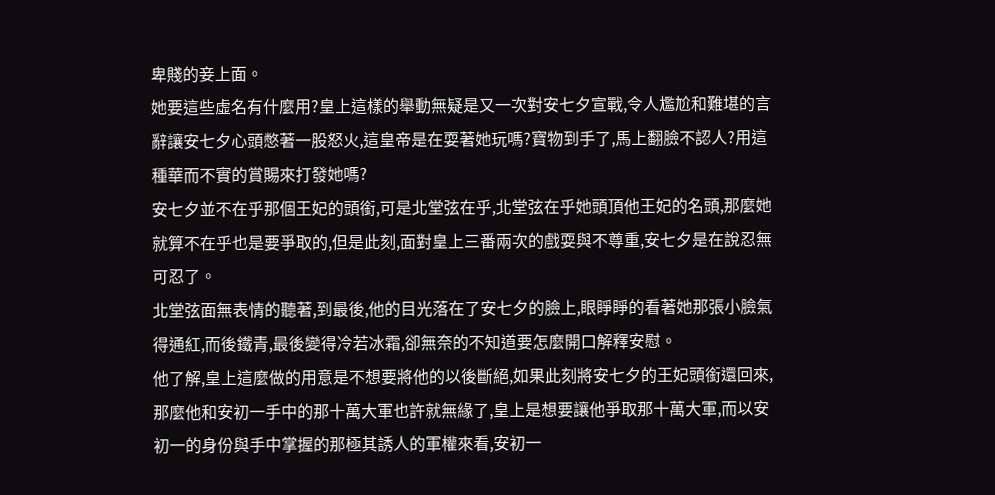卑賤的妾上面。
她要這些虛名有什麼用?皇上這樣的舉動無疑是又一次對安七夕宣戰,令人尷尬和難堪的言辭讓安七夕心頭憋著一股怒火,這皇帝是在耍著她玩嗎?寶物到手了,馬上翻臉不認人?用這種華而不實的賞賜來打發她嗎?
安七夕並不在乎那個王妃的頭銜,可是北堂弦在乎,北堂弦在乎她頭頂他王妃的名頭,那麼她就算不在乎也是要爭取的,但是此刻,面對皇上三番兩次的戲耍與不尊重,安七夕是在說忍無可忍了。
北堂弦面無表情的聽著,到最後,他的目光落在了安七夕的臉上,眼睜睜的看著她那張小臉氣得通紅,而後鐵青,最後變得冷若冰霜,卻無奈的不知道要怎麼開口解釋安慰。
他了解,皇上這麼做的用意是不想要將他的以後斷絕,如果此刻將安七夕的王妃頭銜還回來,那麼他和安初一手中的那十萬大軍也許就無緣了,皇上是想要讓他爭取那十萬大軍,而以安初一的身份與手中掌握的那極其誘人的軍權來看,安初一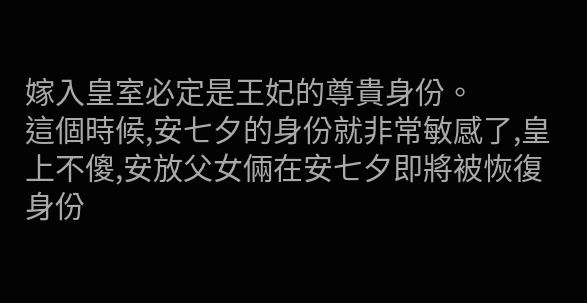嫁入皇室必定是王妃的尊貴身份。
這個時候,安七夕的身份就非常敏感了,皇上不傻,安放父女倆在安七夕即將被恢復身份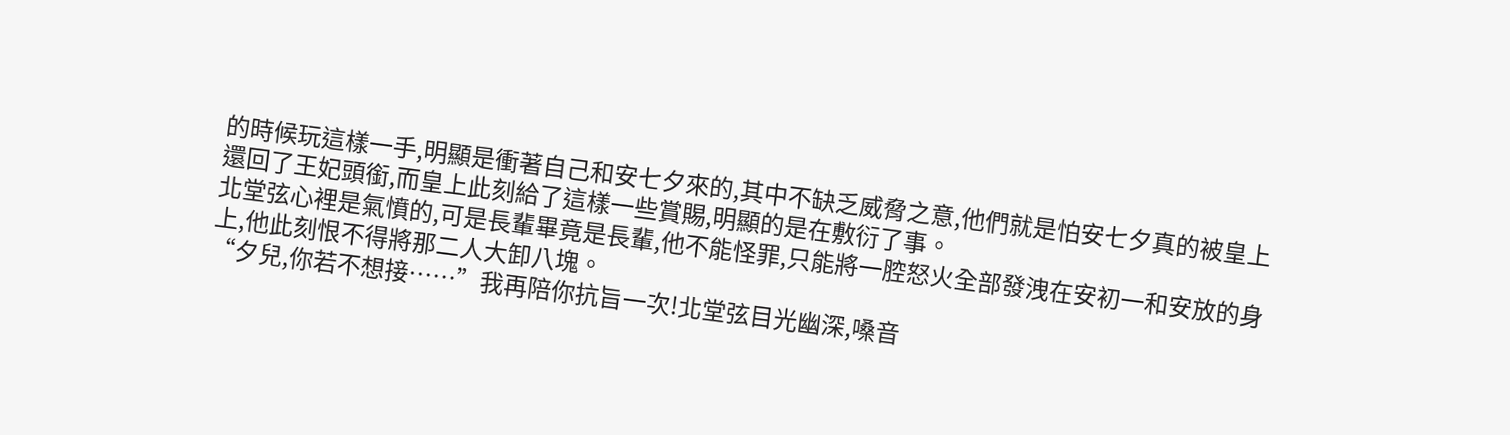的時候玩這樣一手,明顯是衝著自己和安七夕來的,其中不缺乏威脅之意,他們就是怕安七夕真的被皇上還回了王妃頭銜,而皇上此刻給了這樣一些賞賜,明顯的是在敷衍了事。
北堂弦心裡是氣憤的,可是長輩畢竟是長輩,他不能怪罪,只能將一腔怒火全部發洩在安初一和安放的身上,他此刻恨不得將那二人大卸八塊。
“夕兒,你若不想接……”我再陪你抗旨一次!北堂弦目光幽深,嗓音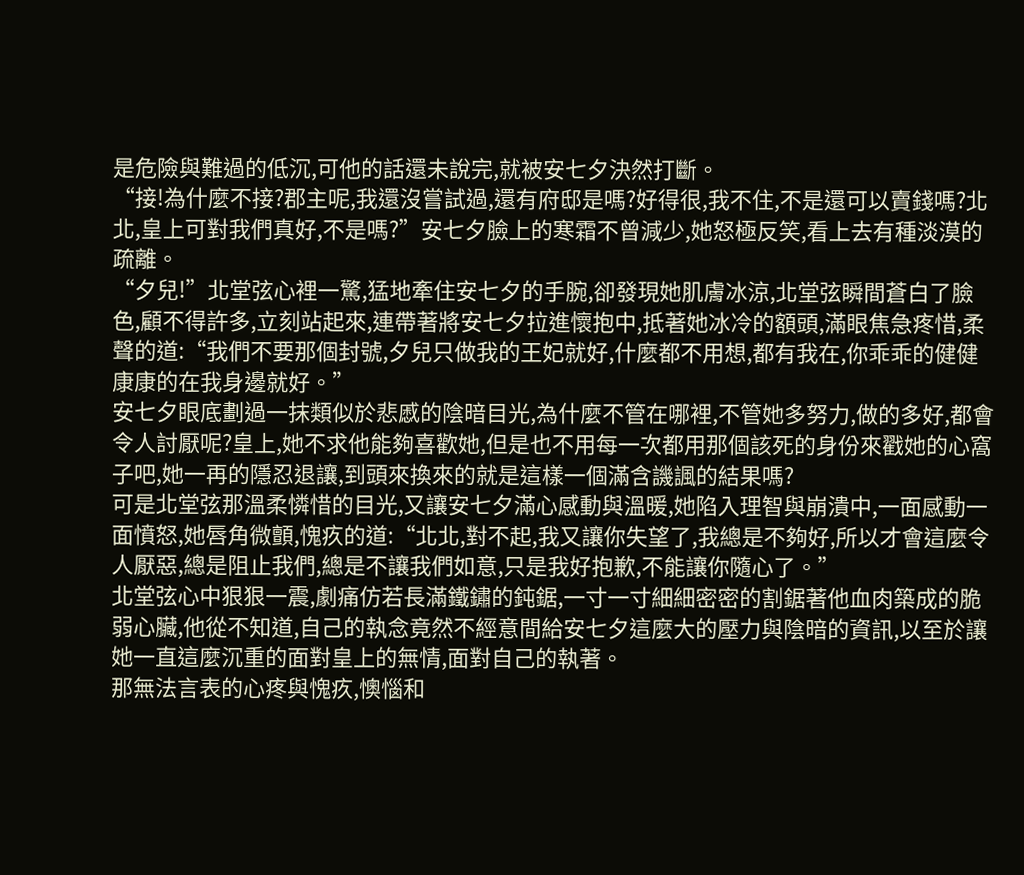是危險與難過的低沉,可他的話還未說完,就被安七夕決然打斷。
“接!為什麼不接?郡主呢,我還沒嘗試過,還有府邸是嗎?好得很,我不住,不是還可以賣錢嗎?北北,皇上可對我們真好,不是嗎?”安七夕臉上的寒霜不曾減少,她怒極反笑,看上去有種淡漠的疏離。
“夕兒!”北堂弦心裡一驚,猛地牽住安七夕的手腕,卻發現她肌膚冰涼,北堂弦瞬間蒼白了臉色,顧不得許多,立刻站起來,連帶著將安七夕拉進懷抱中,抵著她冰冷的額頭,滿眼焦急疼惜,柔聲的道:“我們不要那個封號,夕兒只做我的王妃就好,什麼都不用想,都有我在,你乖乖的健健康康的在我身邊就好。”
安七夕眼底劃過一抹類似於悲慼的陰暗目光,為什麼不管在哪裡,不管她多努力,做的多好,都會令人討厭呢?皇上,她不求他能夠喜歡她,但是也不用每一次都用那個該死的身份來戳她的心窩子吧,她一再的隱忍退讓,到頭來換來的就是這樣一個滿含譏諷的結果嗎?
可是北堂弦那溫柔憐惜的目光,又讓安七夕滿心感動與溫暖,她陷入理智與崩潰中,一面感動一面憤怒,她唇角微顫,愧疚的道:“北北,對不起,我又讓你失望了,我總是不夠好,所以才會這麼令人厭惡,總是阻止我們,總是不讓我們如意,只是我好抱歉,不能讓你隨心了。”
北堂弦心中狠狠一震,劇痛仿若長滿鐵鏽的鈍鋸,一寸一寸細細密密的割鋸著他血肉築成的脆弱心臟,他從不知道,自己的執念竟然不經意間給安七夕這麼大的壓力與陰暗的資訊,以至於讓她一直這麼沉重的面對皇上的無情,面對自己的執著。
那無法言表的心疼與愧疚,懊惱和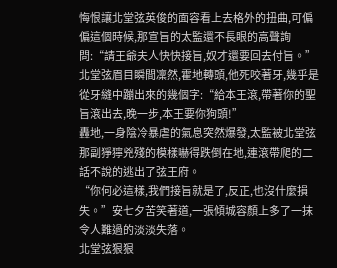悔恨讓北堂弦英俊的面容看上去格外的扭曲,可偏偏這個時候,那宣旨的太監還不長眼的高聲詢問:“請王爺夫人快快接旨,奴才還要回去付旨。”
北堂弦眉目瞬間凜然,霍地轉頭,他死咬著牙,幾乎是從牙縫中蹦出來的幾個字:“給本王滾,帶著你的聖旨滾出去,晚一步,本王要你狗頭!”
轟地,一身陰冷暴虐的氣息突然爆發,太監被北堂弦那副猙獰兇殘的模樣嚇得跌倒在地,連滾帶爬的二話不說的逃出了弦王府。
“你何必這樣,我們接旨就是了,反正,也沒什麼損失。”安七夕苦笑著道,一張傾城容顏上多了一抹令人難過的淡淡失落。
北堂弦狠狠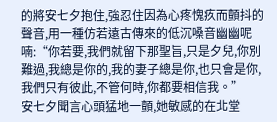的將安七夕抱住,強忍住因為心疼愧疚而顫抖的聲音,用一種仿若遠古傳來的低沉嗓音幽幽呢喃:“你若要,我們就留下那聖旨,只是夕兒,你別難過,我總是你的,我的妻子總是你,也只會是你,我們只有彼此,不管何時,你都要相信我。”
安七夕聞言心頭猛地一顫,她敏感的在北堂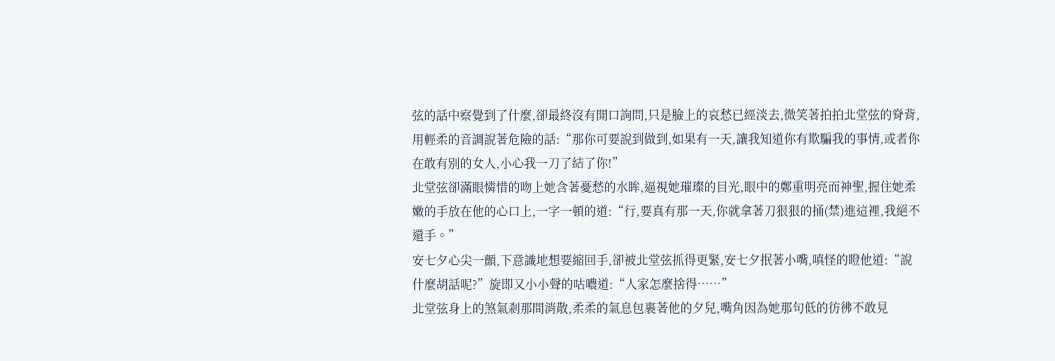弦的話中察覺到了什麼,卻最終沒有開口詢問,只是臉上的哀愁已經淡去,微笑著拍拍北堂弦的脊背,用輕柔的音調說著危險的話:“那你可要說到做到,如果有一天,讓我知道你有欺騙我的事情,或者你在敢有別的女人,小心我一刀了結了你!”
北堂弦卻滿眼憐惜的吻上她含著憂愁的水眸,逼視她璀璨的目光,眼中的鄭重明亮而神聖,握住她柔嫩的手放在他的心口上,一字一頓的道:“行,要真有那一天,你就拿著刀狠狠的捅(禁)進這裡,我絕不還手。”
安七夕心尖一顫,下意識地想要縮回手,卻被北堂弦抓得更緊,安七夕抿著小嘴,嗔怪的瞪他道:“說什麼胡話呢?”旋即又小小聲的咕噥道:“人家怎麼捨得……”
北堂弦身上的煞氣剎那間消散,柔柔的氣息包裹著他的夕兒,嘴角因為她那句低的彷彿不敢見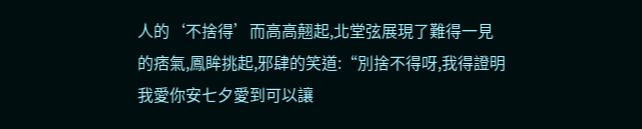人的‘不捨得’而高高翹起,北堂弦展現了難得一見的痞氣,鳳眸挑起,邪肆的笑道:“別捨不得呀,我得證明我愛你安七夕愛到可以讓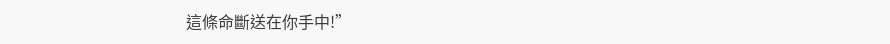這條命斷送在你手中!”